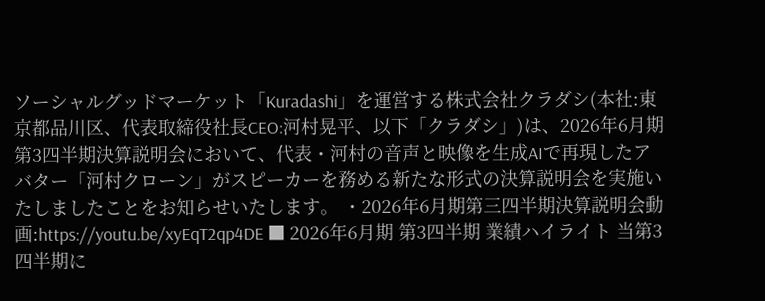ソーシャルグッドマーケット「Kuradashi」を運営する株式会社クラダシ(本社:東京都品川区、代表取締役社長CEO:河村晃平、以下「クラダシ」)は、2026年6月期第3四半期決算説明会において、代表・河村の音声と映像を生成AIで再現したアバター「河村クローン」がスピーカーを務める新たな形式の決算説明会を実施いたしましたことをお知らせいたします。 ・2026年6月期第三四半期決算説明会動画:https://youtu.be/xyEqT2qp4DE ■ 2026年6月期 第3四半期 業績ハイライト 当第3四半期に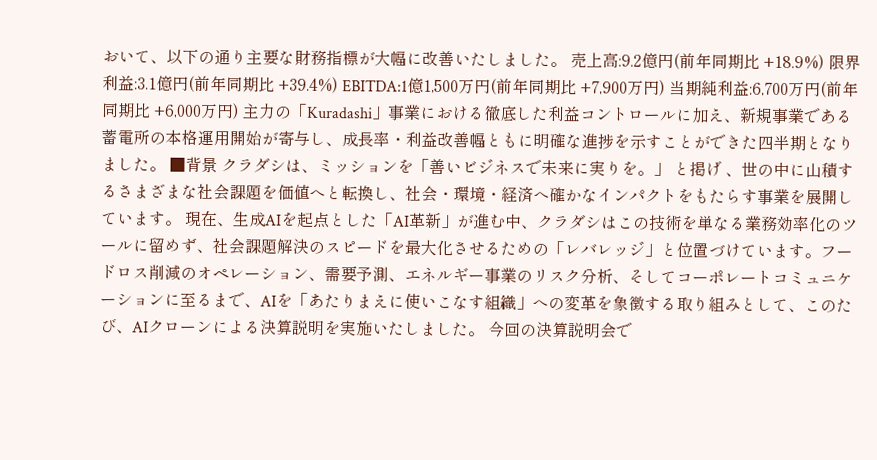おいて、以下の通り主要な財務指標が大幅に改善いたしました。 売上高:9.2億円(前年同期比 +18.9%) 限界利益:3.1億円(前年同期比 +39.4%) EBITDA:1億1,500万円(前年同期比 +7,900万円) 当期純利益:6,700万円(前年同期比 +6,000万円) 主力の「Kuradashi」事業における徹底した利益コントロールに加え、新規事業である蓄電所の本格運用開始が寄与し、成長率・利益改善幅ともに明確な進捗を示すことができた四半期となりました。 ■背景 クラダシは、ミッションを「善いビジネスで未来に実りを。」 と掲げ 、世の中に山積するさまざまな社会課題を価値へと転換し、社会・環境・経済へ確かなインパクトをもたらす事業を展開しています。 現在、生成AIを起点とした「AI革新」が進む中、クラダシはこの技術を単なる業務効率化のツールに留めず、社会課題解決のスピードを最大化させるための「レバレッジ」と位置づけています。フードロス削減のオペレーション、需要予測、エネルギー事業のリスク分析、そしてコーポレートコミュニケーションに至るまで、AIを「あたりまえに使いこなす組織」への変革を象徴する取り組みとして、このたび、AIクローンによる決算説明を実施いたしました。 今回の決算説明会で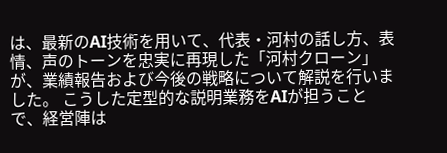は、最新のAI技術を用いて、代表・河村の話し方、表情、声のトーンを忠実に再現した「河村クローン」が、業績報告および今後の戦略について解説を行いました。 こうした定型的な説明業務をAIが担うことで、経営陣は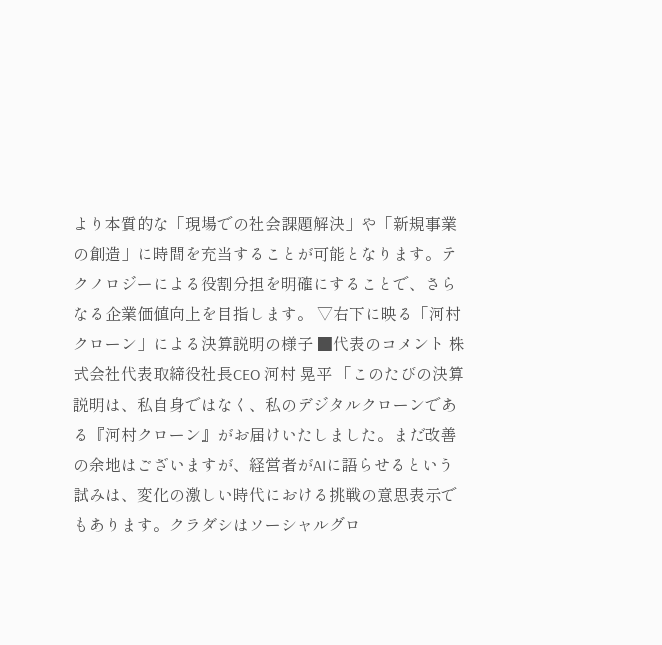より本質的な「現場での社会課題解決」や「新規事業の創造」に時間を充当することが可能となります。テクノロジーによる役割分担を明確にすることで、さらなる企業価値向上を目指します。 ▽右下に映る「河村クローン」による決算説明の様子 ■代表のコメント 株式会社代表取締役社長CEO 河村 晃平 「このたびの決算説明は、私自身ではなく、私のデジタルクローンである『河村クローン』がお届けいたしました。まだ改善の余地はございますが、経営者がAIに語らせるという試みは、変化の激しい時代における挑戦の意思表示でもあります。クラダシはソーシャルグロ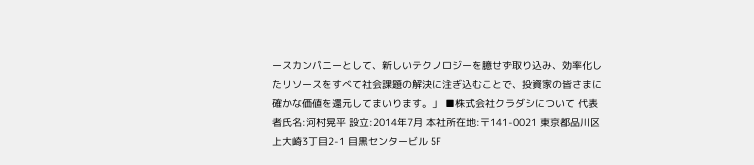ースカンパニーとして、新しいテクノロジーを臆せず取り込み、効率化したリソースをすべて社会課題の解決に注ぎ込むことで、投資家の皆さまに確かな価値を還元してまいります。」 ■株式会社クラダシについて 代表者氏名:河村晃平 設立:2014年7月 本社所在地:〒141-0021 東京都品川区上大崎3丁目2-1 目黒センタービル 5F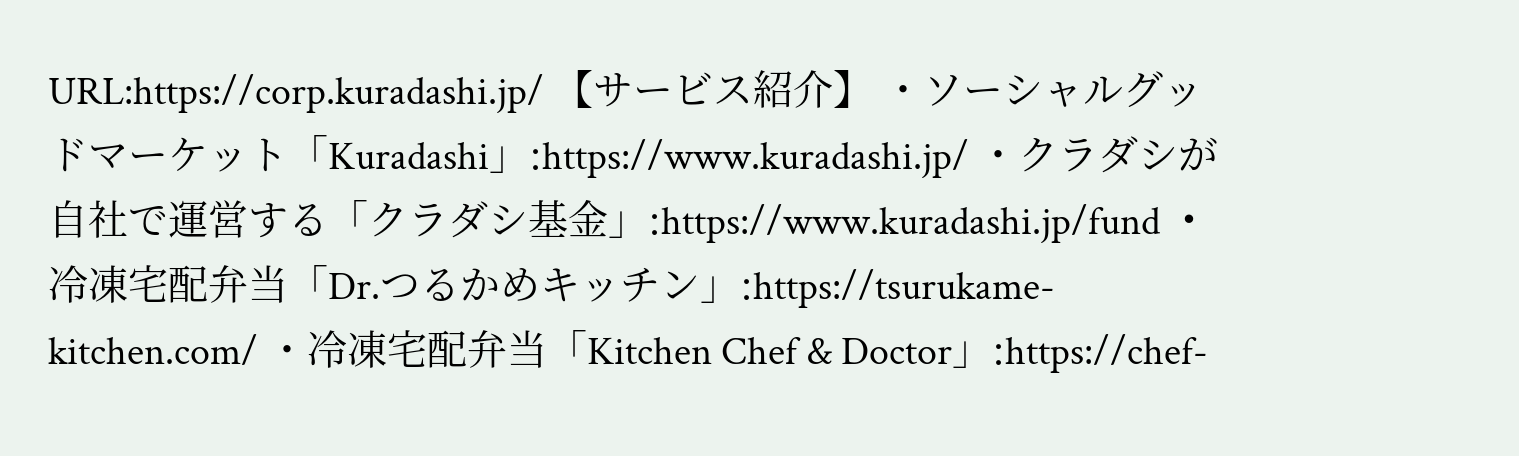URL:https://corp.kuradashi.jp/ 【サービス紹介】 ・ソーシャルグッドマーケット「Kuradashi」:https://www.kuradashi.jp/ ・クラダシが自社で運営する「クラダシ基金」:https://www.kuradashi.jp/fund ・冷凍宅配弁当「Dr.つるかめキッチン」:https://tsurukame-kitchen.com/ ・冷凍宅配弁当「Kitchen Chef & Doctor」:https://chef-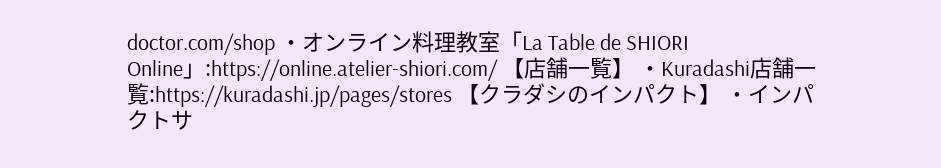doctor.com/shop ・オンライン料理教室「La Table de SHIORI Online」:https://online.atelier-shiori.com/ 【店舗一覧】 ・Kuradashi店舗一覧:https://kuradashi.jp/pages/stores 【クラダシのインパクト】 ・インパクトサ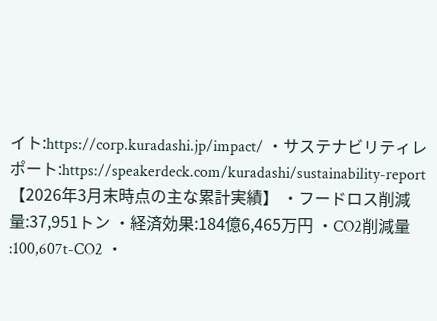イト:https://corp.kuradashi.jp/impact/ ・サステナビリティレポート:https://speakerdeck.com/kuradashi/sustainability-report 【2026年3月末時点の主な累計実績】 ・フードロス削減量:37,951トン ・経済効果:184億6,465万円 ・CO2削減量 :100,607t-CO2 ・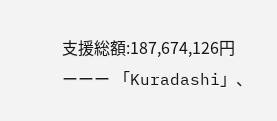支援総額:187,674,126円 ーーー 「Kuradashi」、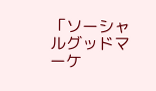「ソーシャルグッドマーケ